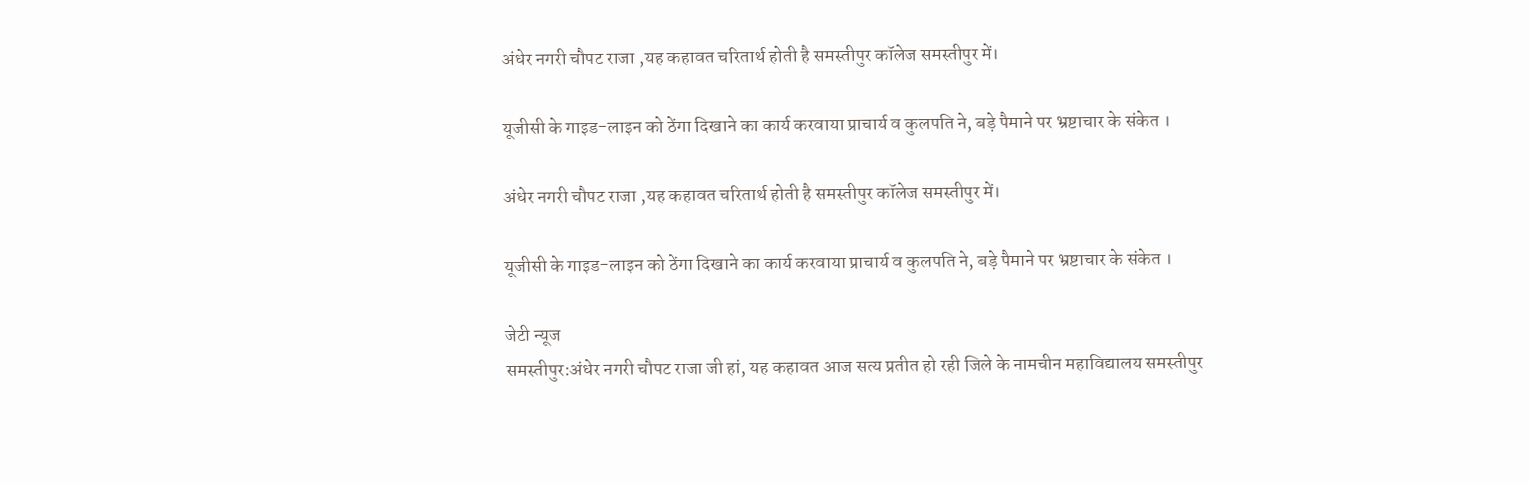अंधेर नगरी चौपट राजा ,यह कहावत चरितार्थ होती है समस्तीपुर कॉलेज समस्तीपुर में।

यूजीसी के गाइड-लाइन को ठेंगा दिखाने का कार्य करवाया प्राचार्य व कुलपति ने, बड़े पैमाने पर भ्रष्टाचार के संकेत ।

अंधेर नगरी चौपट राजा ,यह कहावत चरितार्थ होती है समस्तीपुर कॉलेज समस्तीपुर में।

यूजीसी के गाइड-लाइन को ठेंगा दिखाने का कार्य करवाया प्राचार्य व कुलपति ने, बड़े पैमाने पर भ्रष्टाचार के संकेत ।

जेटी न्यूज
समस्तीपुर:अंधेर नगरी चौपट राजा जी हां, यह कहावत आज सत्य प्रतीत हो रही जिले के नामचीन महाविद्यालय समस्तीपुर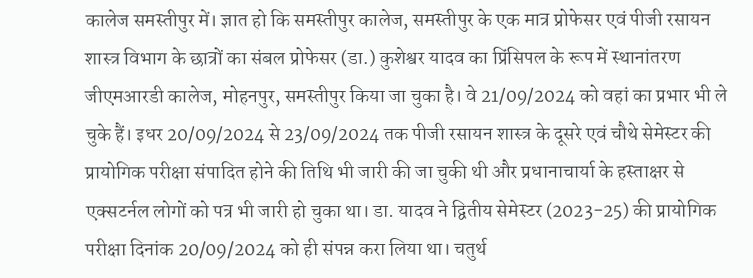कालेज समस्तीपुर में। ज्ञात हो कि समस्तीपुर कालेज, समस्तीपुर के एक मात्र प्रोफेसर एवं पीजी रसायन शास्त्र विभाग के छात्रों का संबल प्रोफेसर (डा.) कुशेश्वर यादव‌ का प्रिंसिपल के रूप में स्थानांतरण जीएमआरडी कालेज, मोहनपुर, समस्तीपुर किया जा चुका है। वे 21/09/2024 को वहां का प्रभार भी ले चुके हैं। इधर 20/09/2024 से 23/09/2024 तक पीजी रसायन शास्त्र के दूसरे एवं चौथे सेमेस्टर की प्रायोगिक परीक्षा संपादित होने की तिथि भी जारी की जा चुकी थी‌ और प्रधानाचार्या के हस्ताक्षर से एक्सटर्नल लोगों को पत्र भी जारी हो चुका था। डा. यादव ने द्वितीय सेमेस्टर (2023-25) की प्रायोगिक परीक्षा दिनांक 20/09/2024 को ही संपन्न करा लिया था। चतुर्थ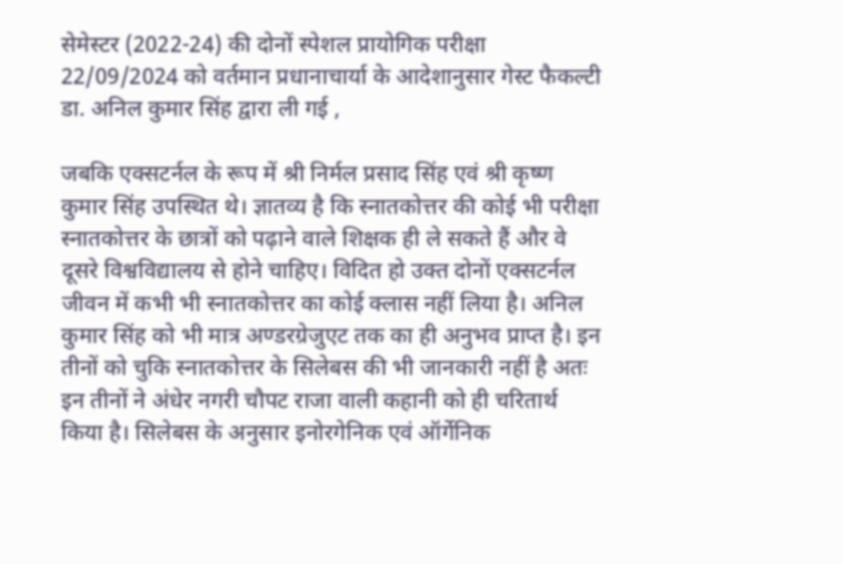सेमेस्टर (2022-24) की दोनों स्पेशल प्रायोगिक परीक्षा 22/09/2024 को वर्तमान प्रधानाचार्या के आदेशानुसार गेस्ट फैकल्टी डा. अनिल कुमार सिंह द्वारा ली गई ,

जबकि एक्सटर्नल के रूप में श्री निर्मल प्रसाद सिंह एवं श्री कृष्ण कुमार सिंह उपस्थित थे। ज्ञातव्य है कि स्नातकोत्तर की कोई भी परीक्षा स्नातकोत्तर के छात्रों को पढ़ाने वाले शिक्षक ही ले सकते हैं और वे दूसरे विश्वविद्यालय से होने चाहिए। विदित हो उक्त दोनों एक्सटर्नल जीवन में कभी भी स्नातकोत्तर का कोई क्लास नहीं लिया है। अनिल कुमार सिंह को भी मात्र अण्डरग्रेजुएट तक का ही अनुभव प्राप्त है। इन तीनों को चुकि स्नातकोत्तर के सिलेबस की भी जानकारी नहीं है अतः इन तीनों ने अंधेर नगरी चौपट राजा वाली कहानी को ही चरितार्थ किया है। सिलेबस के अनुसार इनोरगेनिक एवं ऑर्गेनिक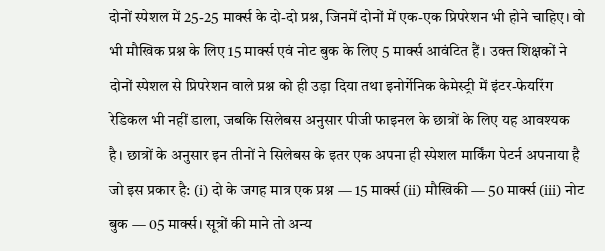दोनों स्पेशल में 25-25 मार्क्स के दो-दो प्रश्न, जिनमें दोनों में एक-एक प्रिपरेशन भी होने चाहिए। वो भी मौखिक प्रश्न के लिए 15 मार्क्स एवं नोट बुक के लिए 5 मार्क्स आवंटित हैं। उक्त शिक्षकों ने दोनों स्पेशल से प्रिपरेशन वाले प्रश्न को ही उड़ा दिया तथा इनोर्गेनिक केमेस्ट्री में इंटर-फेयरिंग रेडिकल भी नहीं डाला, जबकि सिलेबस अनुसार पीजी फाइनल के छात्रों के लिए यह आवश्यक है। छात्रों के अनुसार इन तीनों ने सिलेबस के इतर एक अपना ही स्पेशल मार्किंग पेटर्न अपनाया है जो इस प्रकार है: (i) दो के जगह मात्र एक प्रश्न — 15 मार्क्स (ii) मौखिकी — 50 मार्क्स (iii) नोट बुक — 05 मार्क्स। सूत्रों की माने तो अन्य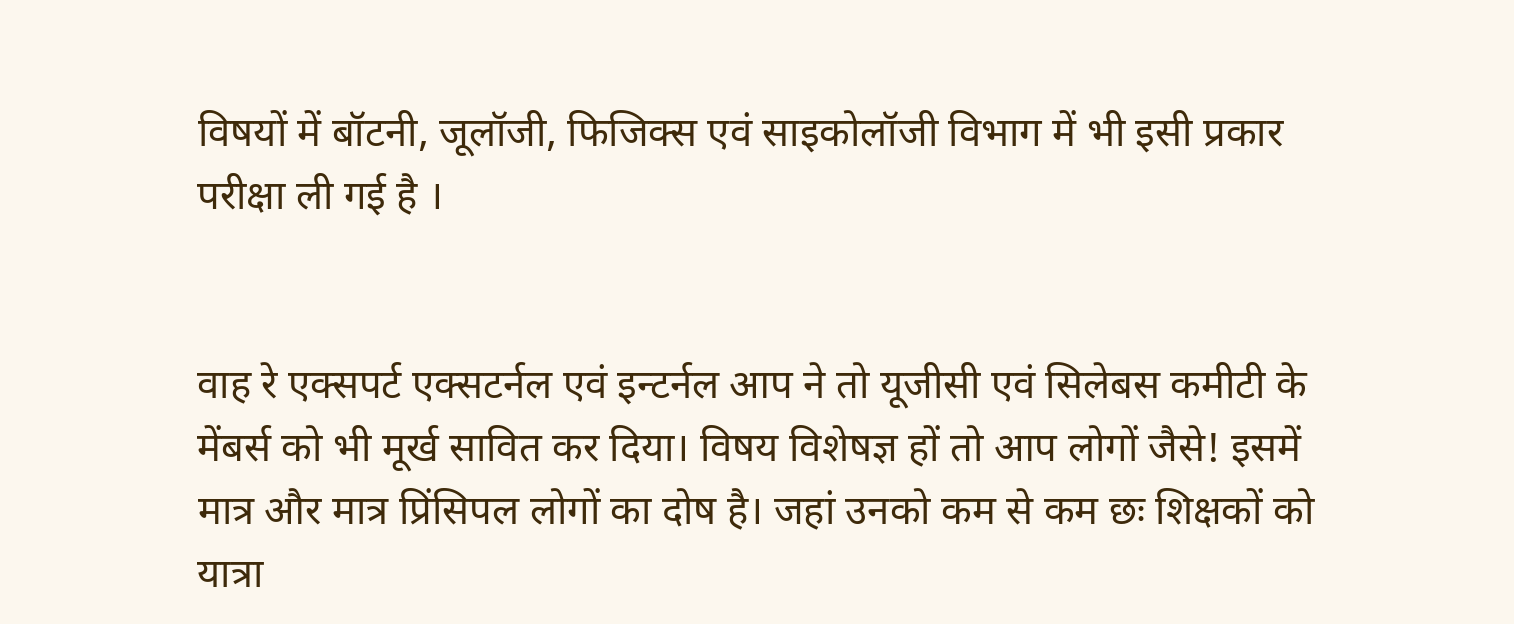विषयों में बॉटनी, जूलॉजी, फिजिक्स एवं साइकोलॉजी विभाग में भी इसी प्रकार परीक्षा ली गई है ।


वाह रे एक्सपर्ट एक्सटर्नल एवं इन्टर्नल आप ने तो यूजीसी एवं सिलेबस कमीटी के मेंबर्स को भी मूर्ख सावित कर दिया। विषय विशेषज्ञ हों तो आप लोगों जैसे! इसमें मात्र और मात्र प्रिंसिपल लोगों का दोष है। जहां उनको कम से कम छः शिक्षकों को यात्रा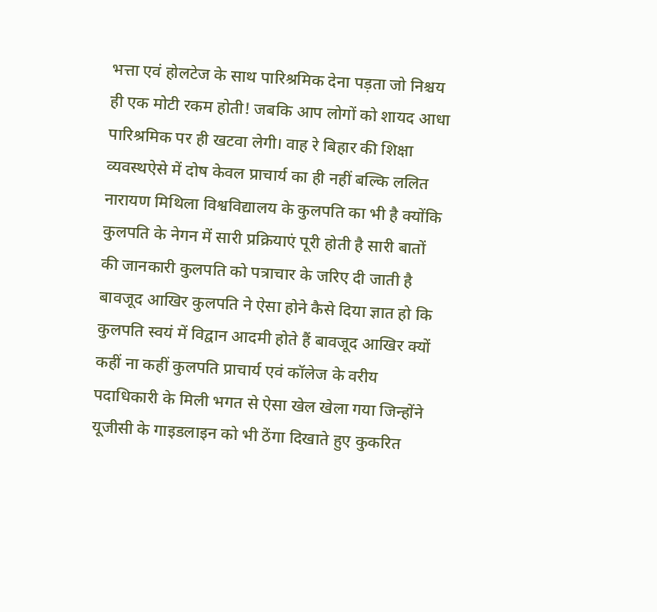भत्ता एवं होलटेज के साथ पारिश्रमिक देना पड़ता जो निश्चय ही एक मोटी रकम होती! जबकि आप लोगों को शायद आधा पारिश्रमिक पर ही खटवा लेगी। वाह रे बिहार की शिक्षा व्यवस्थऐसे में दोष केवल प्राचार्य का ही नहीं बल्कि ललित नारायण मिथिला विश्वविद्यालय के कुलपति का भी है क्योंकि कुलपति के नेगन में सारी प्रक्रियाएं पूरी होती है सारी बातों की जानकारी कुलपति को पत्राचार के जरिए दी जाती है बावजूद आखिर कुलपति ने ऐसा होने कैसे दिया ज्ञात हो कि कुलपति स्वयं में विद्वान आदमी होते हैं बावजूद आखिर क्यों कहीं ना कहीं कुलपति प्राचार्य एवं कॉलेज के वरीय पदाधिकारी के मिली भगत से ऐसा खेल खेला गया जिन्होंने यूजीसी के गाइडलाइन को भी ठेंगा दिखाते हुए कुकरित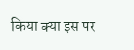किया क्या इस पर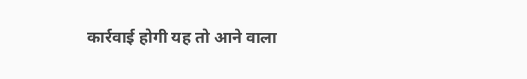कार्रवाई होगी यह तो आने वाला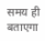समय ही बताएगा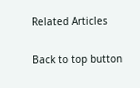Related Articles

Back to top button